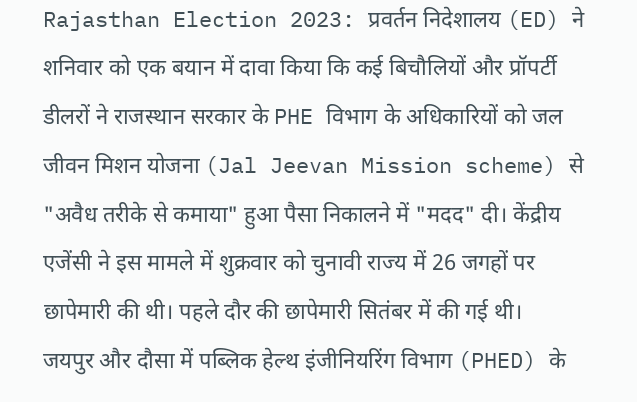Rajasthan Election 2023: प्रवर्तन निदेशालय (ED) ने शनिवार को एक बयान में दावा किया कि कई बिचौलियों और प्रॉपर्टी डीलरों ने राजस्थान सरकार के PHE विभाग के अधिकारियों को जल जीवन मिशन योजना (Jal Jeevan Mission scheme) से "अवैध तरीके से कमाया" हुआ पैसा निकालने में "मदद" दी। केंद्रीय एजेंसी ने इस मामले में शुक्रवार को चुनावी राज्य में 26 जगहों पर छापेमारी की थी। पहले दौर की छापेमारी सितंबर में की गई थी।
जयपुर और दौसा में पब्लिक हेल्थ इंजीनियरिंग विभाग (PHED) के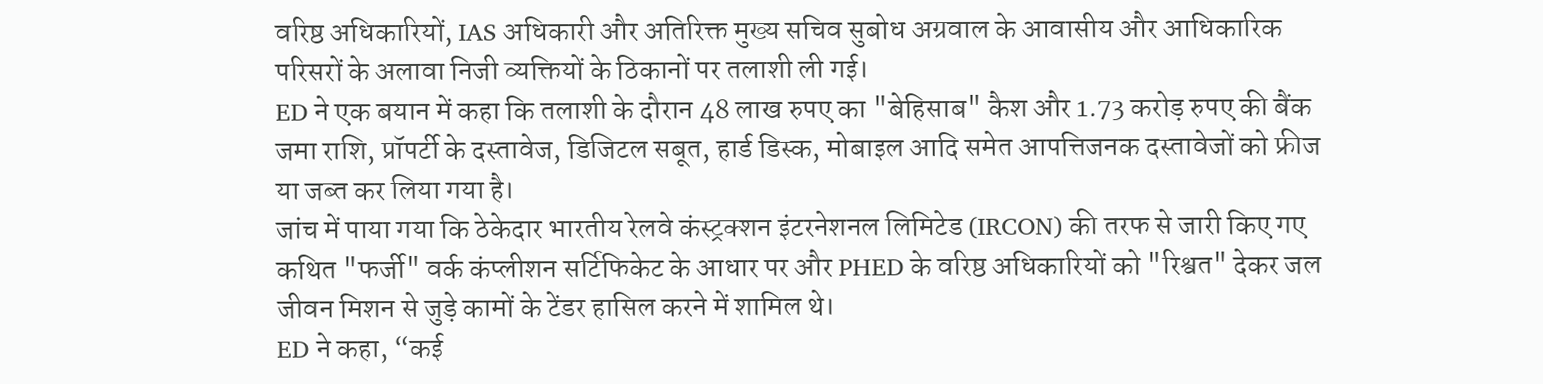वरिष्ठ अधिकारियों, IAS अधिकारी और अतिरिक्त मुख्य सचिव सुबोध अग्रवाल के आवासीय और आधिकारिक परिसरों के अलावा निजी व्यक्तियों के ठिकानों पर तलाशी ली गई।
ED ने एक बयान में कहा कि तलाशी के दौरान 48 लाख रुपए का "बेहिसाब" कैश और 1.73 करोड़ रुपए की बैंक जमा राशि, प्रॉपर्टी के दस्तावेज, डिजिटल सबूत, हार्ड डिस्क, मोबाइल आदि समेत आपत्तिजनक दस्तावेजों को फ्रीज या जब्त कर लिया गया है।
जांच में पाया गया कि ठेकेदार भारतीय रेलवे कंस्ट्रक्शन इंटरनेशनल लिमिटेड (IRCON) की तरफ से जारी किए गए कथित "फर्जी" वर्क कंप्लीशन सर्टिफिकेट के आधार पर और PHED के वरिष्ठ अधिकारियों को "रिश्वत" देकर जल जीवन मिशन से जुड़े कामों के टेंडर हासिल करने में शामिल थे।
ED ने कहा, “कई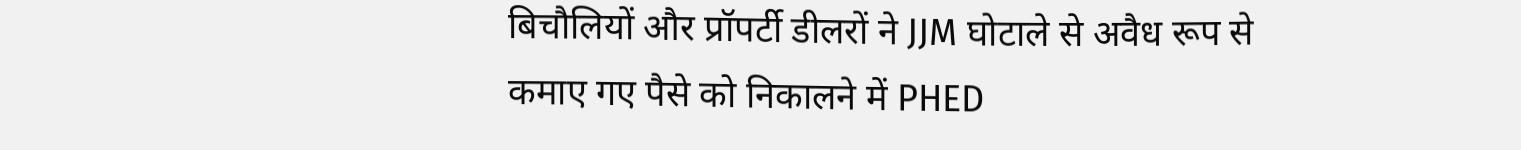बिचौलियों और प्रॉपर्टी डीलरों ने JJM घोटाले से अवैध रूप से कमाए गए पैसे को निकालने में PHED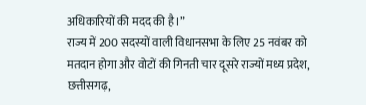अधिकारियों की मदद की है।”
राज्य में 200 सदस्यों वाली विधानसभा के लिए 25 नवंबर को मतदान होगा और वोटों की गिनती चार दूसरे राज्यों मध्य प्रदेश, छत्तीसगढ़,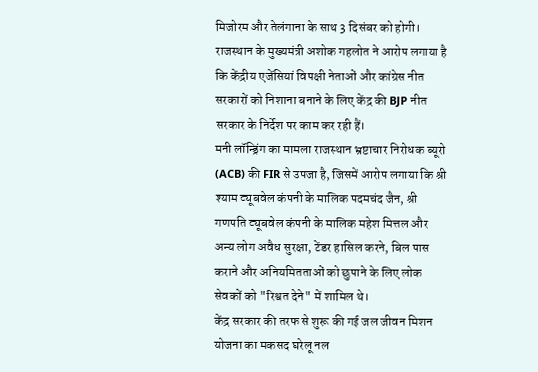मिजोरम और तेलंगाना के साथ 3 दिसंबर को होगी।
राजस्थान के मुख्यमंत्री अशोक गहलोत ने आरोप लगाया है कि केंद्रीय एजेंसियां विपक्षी नेताओं और कांग्रेस नीत सरकारों को निशाना बनाने के लिए केंद्र की BJP नीत सरकार के निर्देश पर काम कर रही हैं।
मनी लॉन्ड्रिंग का मामला राजस्थान भ्रष्टाचार निरोधक ब्यूरो (ACB) की FIR से उपजा है, जिसमें आरोप लगाया कि श्री श्याम ट्यूबवेल कंपनी के मालिक पदमचंद जैन, श्री गणपति ट्यूबवेल कंपनी के मालिक महेश मित्तल और अन्य लोग अवैध सुरक्षा, टेंडर हासिल करने, बिल पास कराने और अनियमितताओं को छुपाने के लिए लोक सेवकों को "रिश्वत देने" में शामिल थे।
केंद्र सरकार की तरफ से शुरू की गई जल जीवन मिशन योजना का मकसद घरेलू नल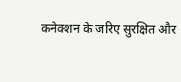कनेक्शन के जरिए सुरक्षित और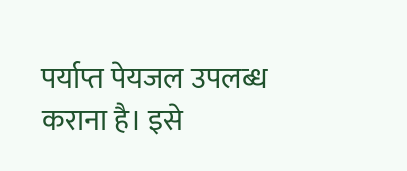पर्याप्त पेयजल उपलब्ध कराना है। इसे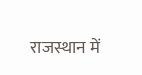राजस्थान में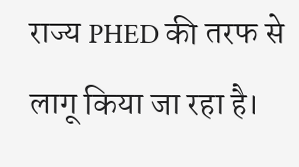राज्य PHED की तरफ से लागू किया जा रहा है।